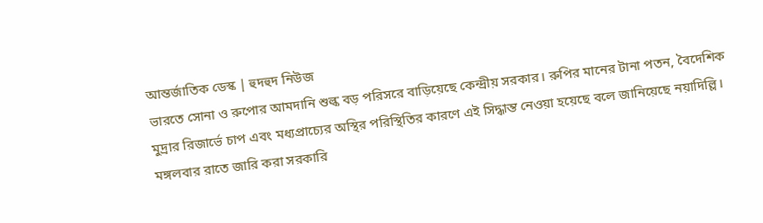আন্তর্জাতিক ডেস্ক | হুদহুদ নিউজ
ভারতে সোনা ও রুপোর আমদানি শুল্ক বড় পরিসরে বাড়িয়েছে কেন্দ্রীয় সরকার। রুপির মানের টানা পতন, বৈদেশিক মুদ্রার রিজার্ভে চাপ এবং মধ্যপ্রাচ্যের অস্থির পরিস্থিতির কারণে এই সিদ্ধান্ত নেওয়া হয়েছে বলে জানিয়েছে নয়াদিল্লি।
মঙ্গলবার রাতে জারি করা সরকারি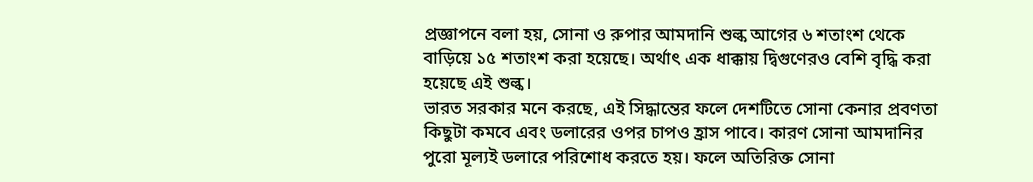প্রজ্ঞাপনে বলা হয়, সোনা ও রুপার আমদানি শুল্ক আগের ৬ শতাংশ থেকে বাড়িয়ে ১৫ শতাংশ করা হয়েছে। অর্থাৎ এক ধাক্কায় দ্বিগুণেরও বেশি বৃদ্ধি করা হয়েছে এই শুল্ক।
ভারত সরকার মনে করছে, এই সিদ্ধান্তের ফলে দেশটিতে সোনা কেনার প্রবণতা কিছুটা কমবে এবং ডলারের ওপর চাপও হ্রাস পাবে। কারণ সোনা আমদানির পুরো মূল্যই ডলারে পরিশোধ করতে হয়। ফলে অতিরিক্ত সোনা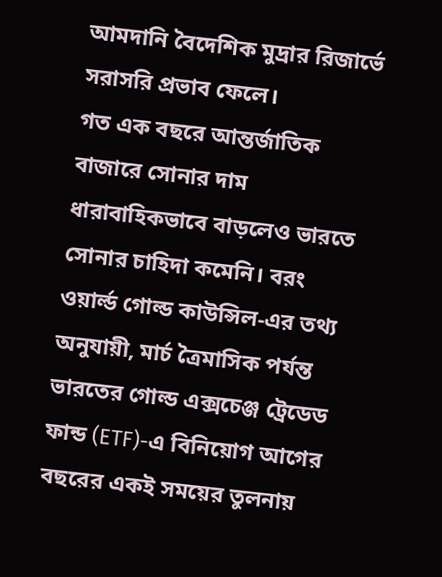আমদানি বৈদেশিক মুদ্রার রিজার্ভে সরাসরি প্রভাব ফেলে।
গত এক বছরে আন্তর্জাতিক বাজারে সোনার দাম ধারাবাহিকভাবে বাড়লেও ভারতে সোনার চাহিদা কমেনি। বরং ওয়ার্ল্ড গোল্ড কাউন্সিল-এর তথ্য অনুযায়ী, মার্চ ত্রৈমাসিক পর্যন্ত ভারতের গোল্ড এক্সচেঞ্জ ট্রেডেড ফান্ড (ETF)-এ বিনিয়োগ আগের বছরের একই সময়ের তুলনায়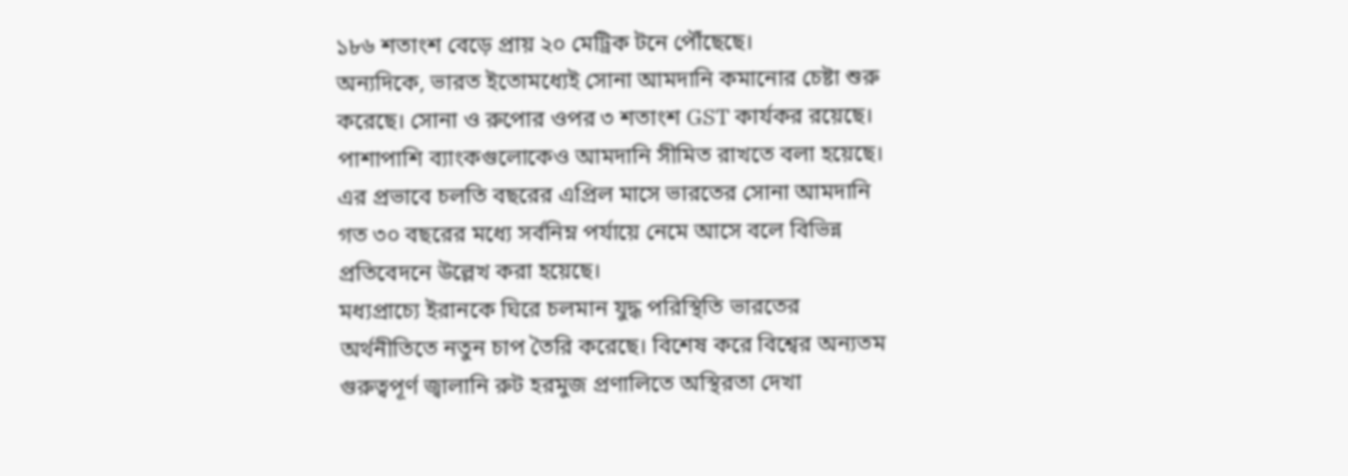১৮৬ শতাংশ বেড়ে প্রায় ২০ মেট্রিক টনে পৌঁছেছে।
অন্যদিকে, ভারত ইতোমধ্যেই সোনা আমদানি কমানোর চেষ্টা শুরু করেছে। সোনা ও রুপোর ওপর ৩ শতাংশ GST কার্যকর রয়েছে। পাশাপাশি ব্যাংকগুলোকেও আমদানি সীমিত রাখতে বলা হয়েছে। এর প্রভাবে চলতি বছরের এপ্রিল মাসে ভারতের সোনা আমদানি গত ৩০ বছরের মধ্যে সর্বনিম্ন পর্যায়ে নেমে আসে বলে বিভিন্ন প্রতিবেদনে উল্লেখ করা হয়েছে।
মধ্যপ্রাচ্যে ইরানকে ঘিরে চলমান যুদ্ধ পরিস্থিতি ভারতের অর্থনীতিতে নতুন চাপ তৈরি করেছে। বিশেষ করে বিশ্বের অন্যতম গুরুত্বপূর্ণ জ্বালানি রুট হরমুজ প্রণালিতে অস্থিরতা দেখা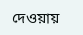দেওয়ায়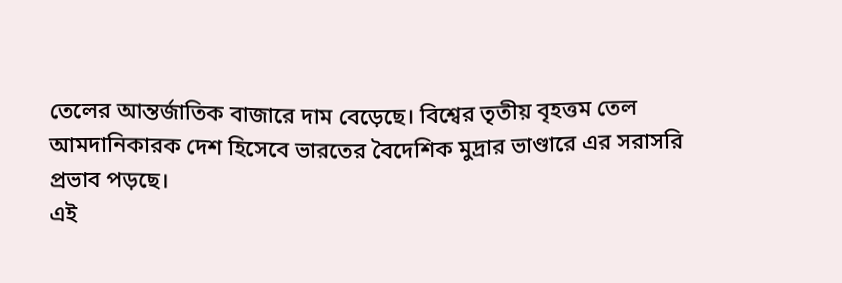তেলের আন্তর্জাতিক বাজারে দাম বেড়েছে। বিশ্বের তৃতীয় বৃহত্তম তেল আমদানিকারক দেশ হিসেবে ভারতের বৈদেশিক মুদ্রার ভাণ্ডারে এর সরাসরি প্রভাব পড়ছে।
এই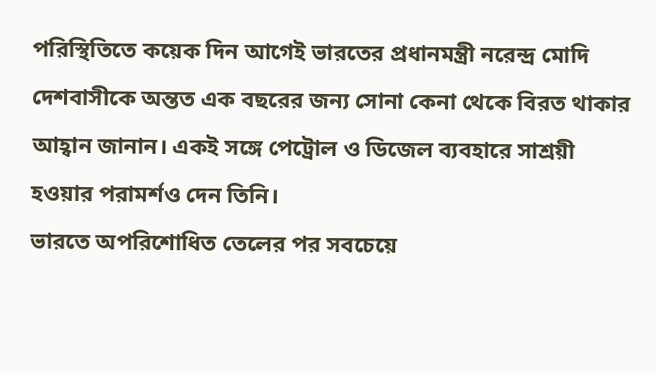পরিস্থিতিতে কয়েক দিন আগেই ভারতের প্রধানমন্ত্রী নরেন্দ্র মোদি দেশবাসীকে অন্তত এক বছরের জন্য সোনা কেনা থেকে বিরত থাকার আহ্বান জানান। একই সঙ্গে পেট্রোল ও ডিজেল ব্যবহারে সাশ্রয়ী হওয়ার পরামর্শও দেন তিনি।
ভারতে অপরিশোধিত তেলের পর সবচেয়ে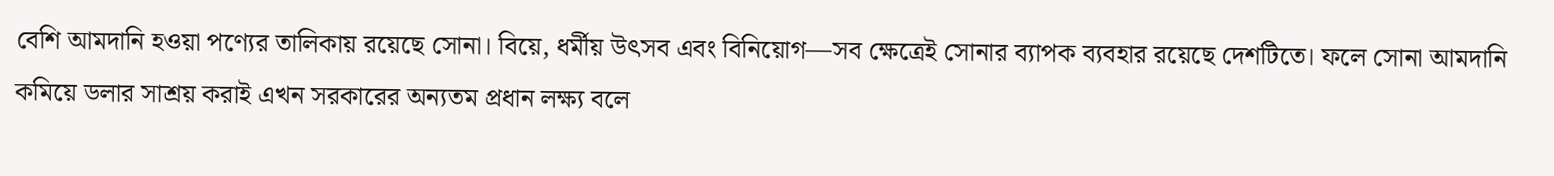বেশি আমদানি হওয়া পণ্যের তালিকায় রয়েছে সোনা। বিয়ে, ধর্মীয় উৎসব এবং বিনিয়োগ—সব ক্ষেত্রেই সোনার ব্যাপক ব্যবহার রয়েছে দেশটিতে। ফলে সোনা আমদানি কমিয়ে ডলার সাশ্রয় করাই এখন সরকারের অন্যতম প্রধান লক্ষ্য বলে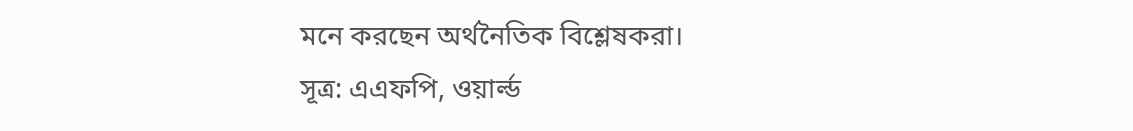মনে করছেন অর্থনৈতিক বিশ্লেষকরা।
সূত্র: এএফপি, ওয়ার্ল্ড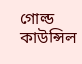গোল্ড কাউন্সিল